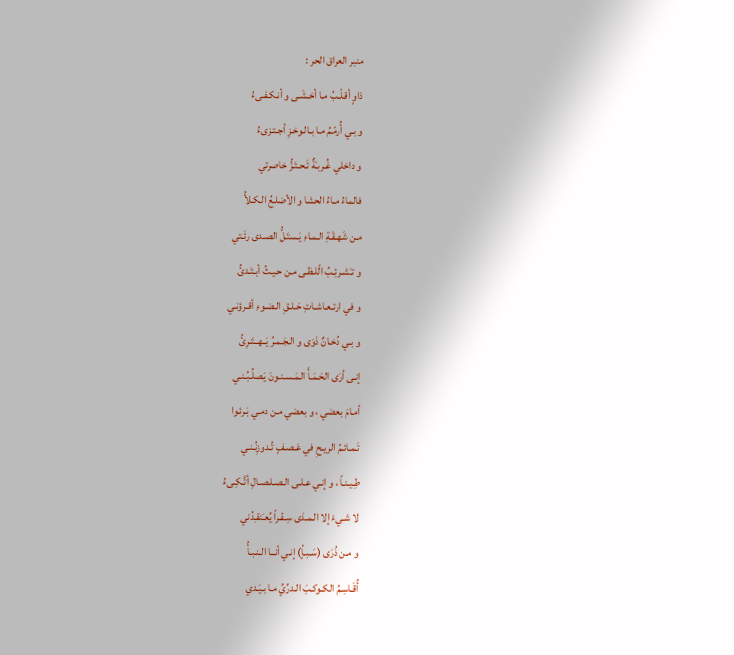منبر العراق الحر :
ذاوٍ أقـلّـبُ مـا أخـشَـى و أنـكـفـىءُ
و بـي أُرمّـمُ مـا بـالـوخـزِ أجـتـزىءُ
و داخلي غُـربـَةٌ تَـحـتَـزُّ خاصرتي
فالماءُ مـاءُ الحشا و الأضلـعُ الـكـلأُ
مـن شَهـقَـةِ الـمـاءِ يَـستَـلُّ الصـدى رئَـتي
و تـَشـرئِـبُ الّلـظـى مـن حـيـثُ أبـتَـدئُ
و في ارتـعـاشـاتِ حَـلـقِ الـضـوءِ أقـرؤنـي
و بـي دُخـانٌ ذَوَى و الـجَـمـرُ يَــهــتَـرِئُ
إنـى أرَى الحَـمَـأَ الـمَـسـنـونَ يَـصلُـبُـنـي
أمـامَ بعضي ، و بعضي مـن دمـي بَـرئـوا
تَـمـائـمُ الريـحِ في عَـصـفٍ تُـدوزِنُـنـي
طِـيـنـاً ، و إنـي عـلـى الـصـلـصـالِ أتَّـكِـىءُ
لا شـيءَ إلا الـمـدَى سِـفْـراً يُعـَنقـِدُني
و مـن ذُرَى (سَـبـأٍ) إنـي أنــا الـنـبـأُ
أُقَـاسِـمُ الكـوكـبَ الـدرِّيِّ مـا بـيَـدي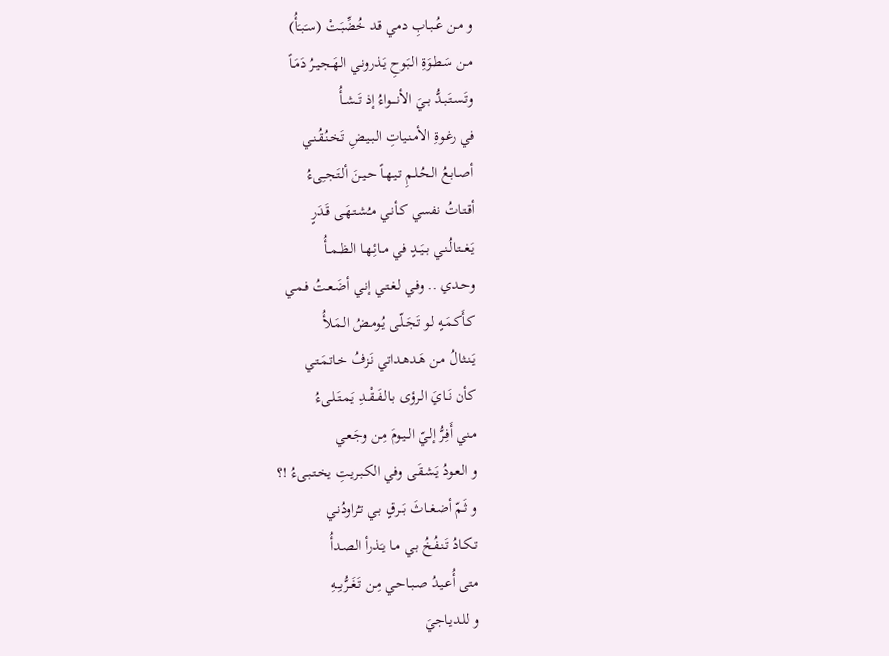و مـن عُــبـابِ دمي قـد خُضِّبَـتْ (سـَبـَأُ)
مـن سَـطـوَةِ الـبَـوحِ يَـذرونـي الـهَـجـيـرُ دَمَـاً
وتَـسـتَـبـدُّ بــيَ الأنــــواءُ إذ تَــشــأُ
في رغـوةِ الأمـنـياتِ الـبـيـضِ تَـخـنُـقُـنـي
أصـابـعُ الـحُـلـمِ تـيـهـاً حـيـنَ ألـتَـجـِىءُ
أقـتـاتُ نفسي كـأنـي مـُشـتـهَـى قَـدَرٍ
يَـغــتـالُـنـي بــيَــدٍ في مــائِـهـا الـظــمــأُ
وحـدي .. وفـي لـغـتـي إنـي أضَـعـتُ فـمـي
كـأَكـمَـهٍ لـو تَـجَـلّـى يُـومـضُ الـمَـلأُ
يَـنـثـالُ مـن هَـدهـداتي نَـزفُ خـاتـمَـتـي
كأن نَــايَ الـرؤى بـالـفَــقْــدِ يَـمـتَـلـىءُ
مـني أَفِـرُّ إلـيّ الــيـومَ مِـن وجَـعـي
و الـعـودُ يَـشـقَـى وفي الكـبـريـتِ يخـتـبـىءُ !؟
و ثَـمّ أضـغــاثَ بَــرقٍ بـي تـُراودُنـي
تـكـادُ تَـنـفُـخُ بـي مـا يـَذرأ الـصـدأُ
متى أُعـيـدُ صـبـاحـي مِـن تَـغَــرُّبـِـهِ
و للـديـاجيَ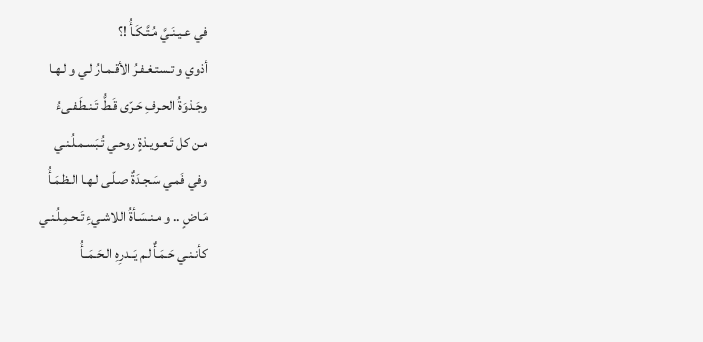في عـيـنَـيَّ مُـتَّـكَـأُ !؟
أذوي و تـستـغـفـرُ الأقـمـارُ لـي و لـهـا
وجَـذوَةُ الحـرفِ حَـرّى قَـطُّ تَـنـطَـفـىءُ
مـن كل تَـعـويـذةٍ روحـي تُـبَسـمـلُـنـي
وفي فَمـي سَـجـدَةٌ صـلّـى لـهـا الـظـمَـأُ
مَـاضٍ .. و مـنـسَـأةُ اللاشـيءِ تَـحـمِـلُـنـي
كأنـنـي حَـمَـأٌ لـم يَــدرِهِ الـحَـمَــأُ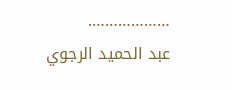……………….
عبد الحميد الرجوي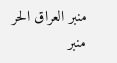منبر العراق الحر منبر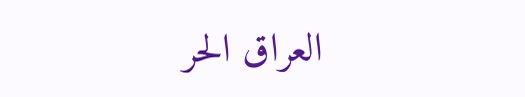العراق الحر